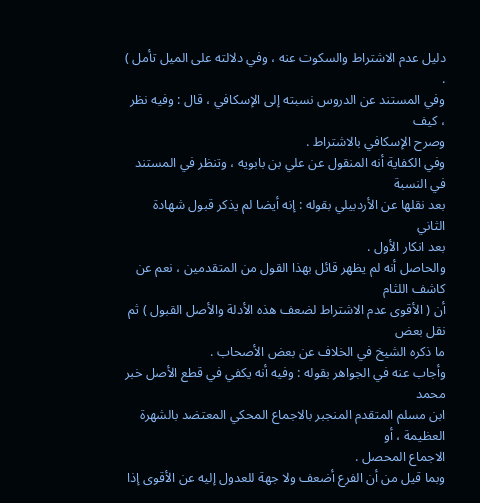دليل عدم الاشتراط والسكوت عنه ، وفي دلالته على الميل تأمل ) .
وفي المستند عن الدروس نسبته إلى الإسكافي ، قال : وفيه نظر ، كيف
وصرح الإسكافي بالاشتراط .
وفي الكفاية أنه المنقول عن علي بن بابويه ، وتنظر في المستند في النسبة
بعد نقلها عن الأردبيلي بقوله : إنه أيضا لم يذكر قبول شهادة الثاني
بعد انكار الأول .
والحاصل أنه لم يظهر قائل بهذا القول من المتقدمين ، نعم عن كاشف اللثام
أن ( الأقوى عدم الاشتراط لضعف هذه الأدلة والأصل القبول ) ثم نقل بعض
ما ذكره الشيخ في الخلاف عن بعض الأصحاب .
وأجاب عنه في الجواهر بقوله : وفيه أنه يكفي في قطع الأصل خبر محمد
ابن مسلم المتقدم المنجبر بالاجماع المحكي المعتضد بالشهرة العظيمة ، أو
الاجماع المحصل .
وبما قيل من أن الفرع أضعف ولا جهة للعدول إليه عن الأقوى إذا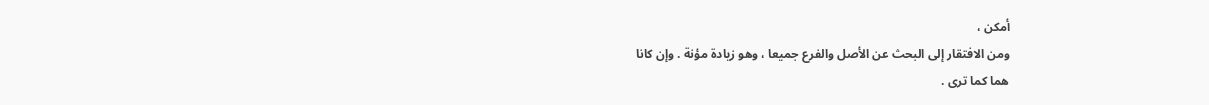أمكن ،
ومن الافتقار إلى البحث عن الأصل والفرع جميعا ، وهو زيادة مؤنة . وإن كانا
هما كما ترى .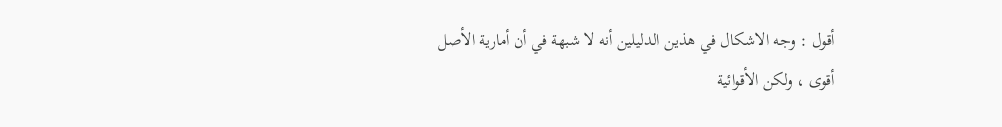أقول : وجه الاشكال في هذين الدليلين أنه لا شبهة في أن أمارية الأصل
أقوى ، ولكن الأقوائية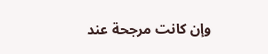وإن كانت مرجحة عند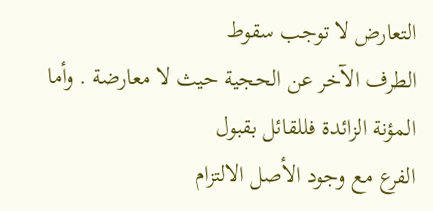التعارض لا توجب سقوط
الطرف الآخر عن الحجية حيث لا معارضة . وأما المؤنة الزائدة فللقائل بقبول
الفرع مع وجود الأصل الالتزام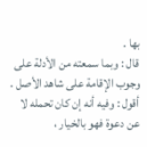بها .
قال : وبما سمعته من الأدلة على وجوب الإقامة على شاهد الأصل .
أقول : وفيه أنه إن كان تحمله لا عن دعوة فهو بالخيار ،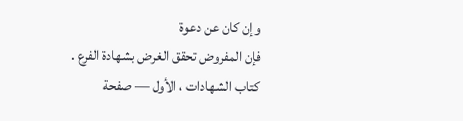وإن كان عن دعوة
فإن المفروض تحقق الغرض بشهادة الفرع .
كتاب الشهادات ، الأول — صفحة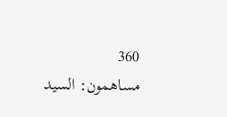360
مساهمون: السيد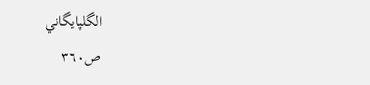الگلپايگاني
ص٣٦٠